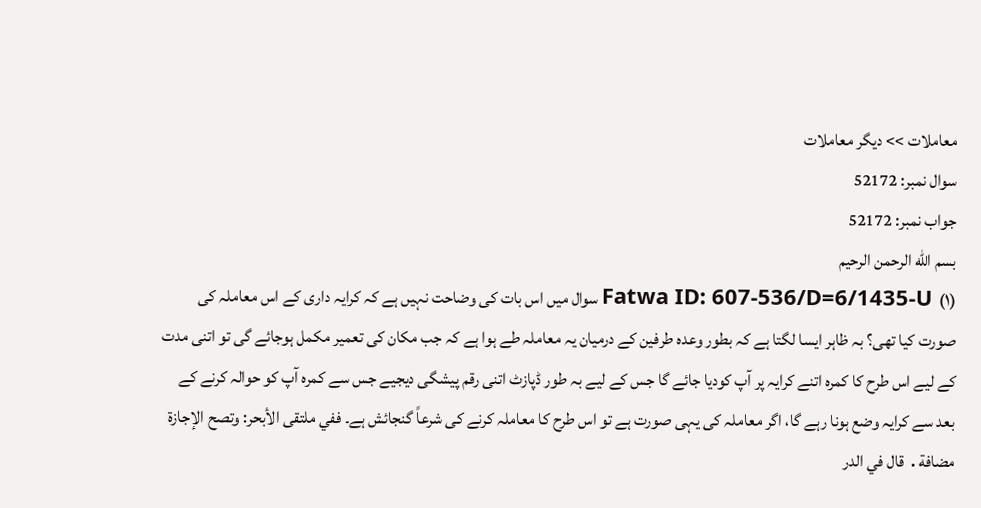معاملات >> دیگر معاملات
سوال نمبر: 52172
جواب نمبر: 52172
بسم الله الرحمن الرحيم
Fatwa ID: 607-536/D=6/1435-U (۱) سوال میں اس بات کی وضاحت نہیں ہے کہ کرایہ داری کے اس معاملہ کی صورت کیا تھی؟ بہ ظاہر ایسا لگتا ہے کہ بطور وعدہ طرفین کے درمیان یہ معاملہ طے ہوا ہے کہ جب مکان کی تعمیر مکمل ہوجائے گی تو اتنی مدت کے لیے اس طرح کا کمرہ اتنے کرایہ پر آپ کودیا جائے گا جس کے لیے بہ طور ڈپازٹ اتنی رقم پیشگی دیجیے جس سے کمرہ آپ کو حوالہ کرنے کے بعد سے کرایہ وضع ہونا رہے گا، اگر معاملہ کی یہی صورت ہے تو اس طرح کا معاملہ کرنے کی شرعاً گنجائش ہے۔ ففي ملتقی الأبحر: وتصح الإجازة مضافة․ قال في الدر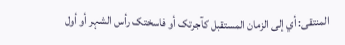المنتقی: أي إلی الزمان المستقبل کآجرتک أو فاسختک رأس الشہر أو أول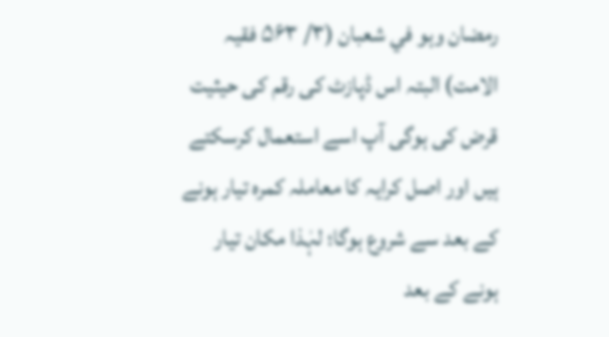رمضان وہو في شعبان (۳/ ۵۶۳ فقیہ الامت) البتہ اس ڈپازٹ کی رقم کی حیثیت قرض کی ہوگی آپ اسے استعمال کرسکتے ہیں اور اصل کرایہ کا معاملہ کمرہ تیار ہونے کے بعد سے شروع ہوگا؛ لہٰذا مکان تیار ہونے کے بعد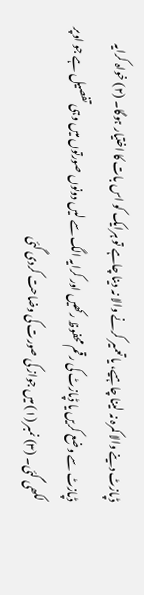ڈپازٹ دینے والا کمرہ نہ لینا چاہیے، یا تعمیر کرنے والا نہ دینا چاہے تو ہرایک کو اس بات کا اختیار ہوگا۔ (۲) خواہ کرایہ ڈپازٹ سے وضع کریں یا ڈپازٹ کی رقم محفوظ رکھیں اور کرایہ الگ سے لیں دونوں صورتوں میں وہی تفصیل ہے جو اوپر لکھی گئی۔ (۳) نمبر (۱) میں جواز کی صورت کی وضاحت کردی گئی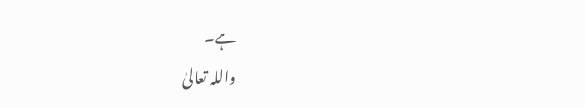ہے۔
واللہ تعالیٰ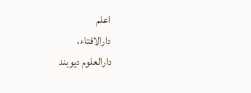اعلم
دارالافتاء،
دارالعلوم دیوبند